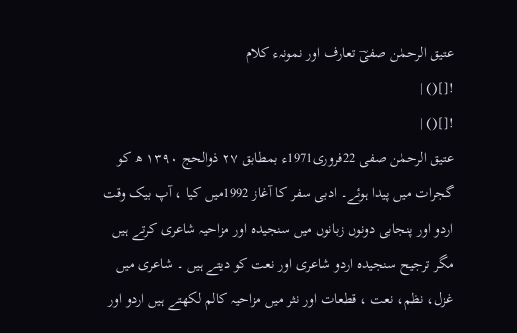عتیق الرحمٰن صفیؔ تعارف اور نمونہء کلام
![]() |
![]() |
عتیق الرحمٰن صفی 22فروری1971ء بمطابق ۲۷ ذوالحج ۱۳۹۰ ھ کو گجرات میں پیدا ہوئے۔ ادبی سفر کا آغاز 1992میں کیا ، آپ بیک وقت اردو اور پنجابی دونوں زبانوں میں سنجیدہ اور مزاحیہ شاعری کرتے ہیں مگر ترجیح سنجیدہ اردو شاعری اور نعت کو دیتے ہیں ۔ شاعری میں غزل، نظم، نعت ، قطعات اور نثر میں مزاحیہ کالم لکھتے ہیں اردو اور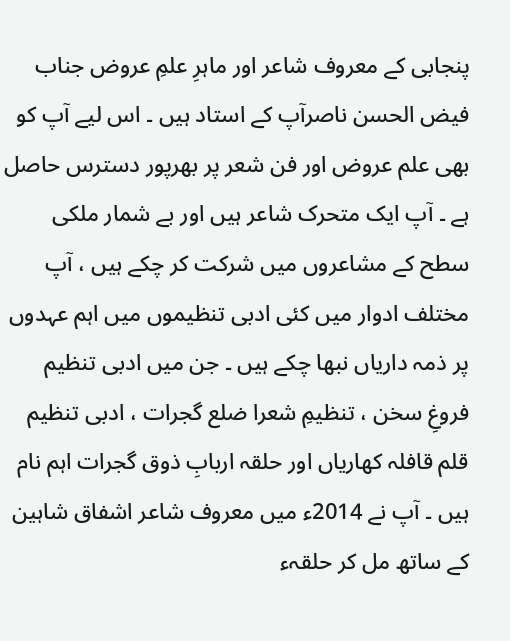پنجابی کے معروف شاعر اور ماہرِ علمِ عروض جناب فیض الحسن ناصرآپ کے استاد ہیں ۔ اس لیے آپ کو بھی علم عروض اور فن شعر پر بھرپور دسترس حاصل ہے ۔ آپ ایک متحرک شاعر ہیں اور بے شمار ملکی سطح کے مشاعروں میں شرکت کر چکے ہیں ، آپ مختلف ادوار میں کئی ادبی تنظیموں میں اہم عہدوں پر ذمہ داریاں نبھا چکے ہیں ۔ جن میں ادبی تنظیم فروغِ سخن ، تنظیمِ شعرا ضلع گجرات ، ادبی تنظیم قلم قافلہ کھاریاں اور حلقہ اربابِ ذوق گجرات اہم نام ہیں ۔ آپ نے 2014ء میں معروف شاعر اشفاق شاہین کے ساتھ مل کر حلقہء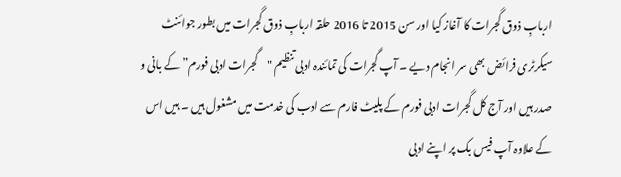اربابِ ذوق گجرات کا آغاز کیا اور سن 2015 تا 2016 حلقہ اربابِ ذوق گجرات میں بطور جوائنٹ سیکرٹری فرائض بھی سر انجام دیے ۔ آپ گجرات کی تمائندہ ادبی تنظیم "گجرات ادبی فورم” کے بانی و صدر ہیں اور آج کل گجرات ادبی فورم کے پلیٹ فارم سے ادب کی خدمت میں مشغول ہیں ۔ ہیں اس کے علاوہ آپ فیس بک پر اپنے ادبی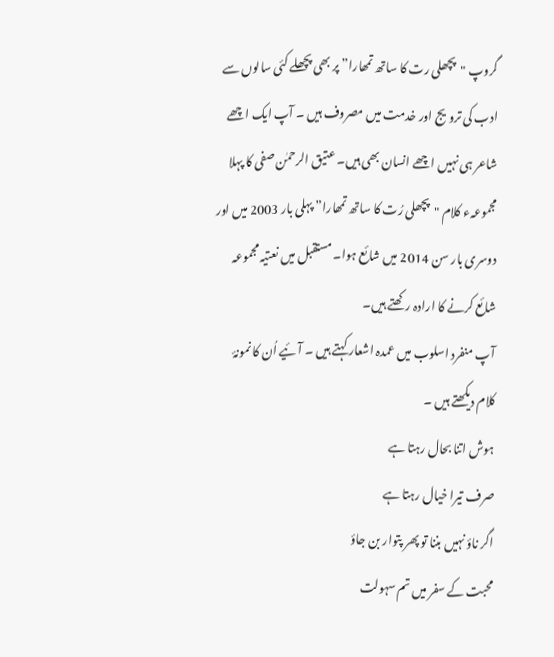گروپ "پچھلی رت کا ساتھ تمھارا” پر بھی پچھلے کئی سالوں سے ادب کی ترویج اور خدمت میں مصروف ہیں ۔ آپ ایک اچھے شاعر ہی نہیں اچھے انسان بھی ہیں۔ عتیق الرحمٰن صفی کا پہلا مجموعہء کلام "پچھلی رُت کا ساتھ تمھارا” پہلی بار 2003 میں اور دوسری بار سن 2014 میں شائع ہوا۔ مستقبل میں نعتیہ مجموعہ شائع کرنے کا ارادہ رکھتے ہیں۔
آپ منفرد اسلوب میں عمدہ اشعار کہتے ہیں ۔ آئیے اُن کا نمونۂ کلام دیکھتے ہیں ۔
ہوش اتنا بحال رہتا ہے
صرف تیرا خیال رہتا ہے
اگر ناؤ نہیں بننا تو پھر پتوار بن جاؤ
محبت کے سفر میں تم سہولت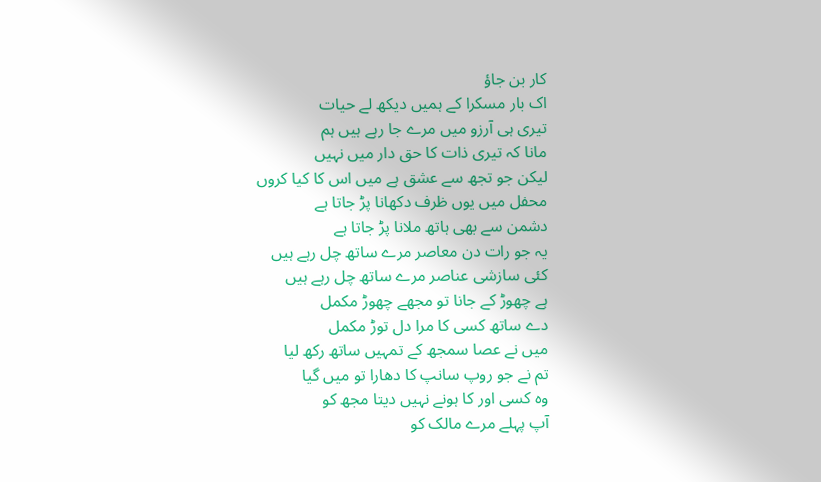کار بن جاؤ
اک بار مسکرا کے ہمیں دیکھ لے حیات
تیری ہی آرزو میں مرے جا رہے ہیں ہم
مانا کہ تیری ذات کا حق دار میں نہیں
لیکن جو تجھ سے عشق ہے میں اس کا کیا کروں
محفل میں یوں ظرف دکھانا پڑ جاتا ہے
دشمن سے بھی ہاتھ ملانا پڑ جاتا ہے
یہ جو رات دن معاصر مرے ساتھ چل رہے ہیں
کئی سازشی عناصر مرے ساتھ چل رہے ہیں
ہے چھوڑ کے جانا تو مجھے چھوڑ مکمل
دے ساتھ کسی کا مرا دل توڑ مکمل
میں نے عصا سمجھ کے تمہیں ساتھ رکھ لیا
تم نے جو روپ سانپ کا دھارا تو میں گیا
وہ کسی اور کا ہونے نہیں دیتا مجھ کو
آپ پہلے مرے مالک کو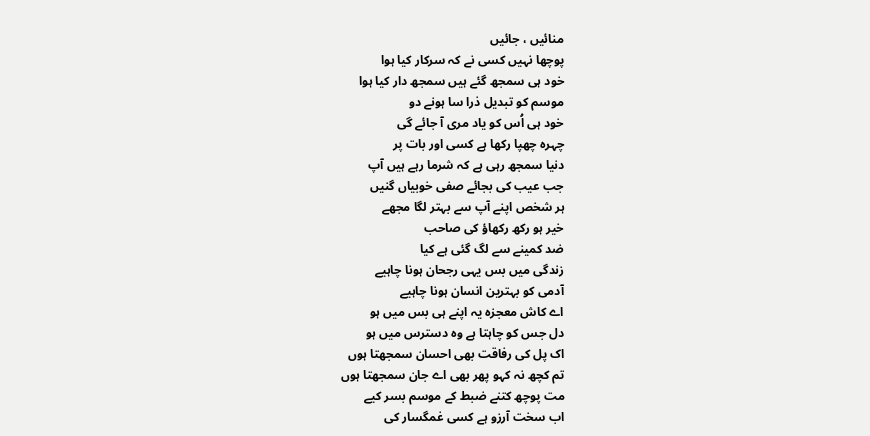منائیں ، جائیں
پوچھا نہیں کسی نے کہ سرکار کیا ہوا
خود ہی سمجھ گئے ہیں سمجھ دار کیا ہوا
موسم کو تبدیل ذرا سا ہونے دو
خود ہی اُس کو یاد مری آ جائے گی
چہرہ چھپا رکھا ہے کسی اور بات پر
دنیا سمجھ رہی ہے کہ شرما رہے ہیں آپ
جب عیب کی بجائے صفی خوبیاں گنیں
ہر شخص اپنے آپ سے بہتر لگا مجھے
خیر ہو رکھ رکھاؤ کی صاحب
ضد کمینے سے لگ گئی ہے کیا
زندگی میں بس یہی رجحان ہونا چاہیے
آدمی کو بہترین انسان ہونا چاہیے
اے کاش معجزہ یہ اپنے ہی بس میں ہو
دل جس کو چاہتا ہے وہ دسترس میں ہو
اک پل کی رفاقت بھی احسان سمجھتا ہوں
تم کچھ نہ کہو پھر بھی اے جان سمجھتا ہوں
مت پوچھ کتنے ضبط کے موسم بسر کیے
اب سخت آرزو ہے کسی غمگسار کی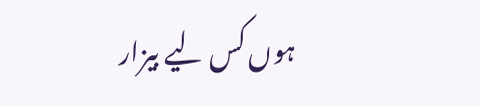ہوں کس لیے بیزار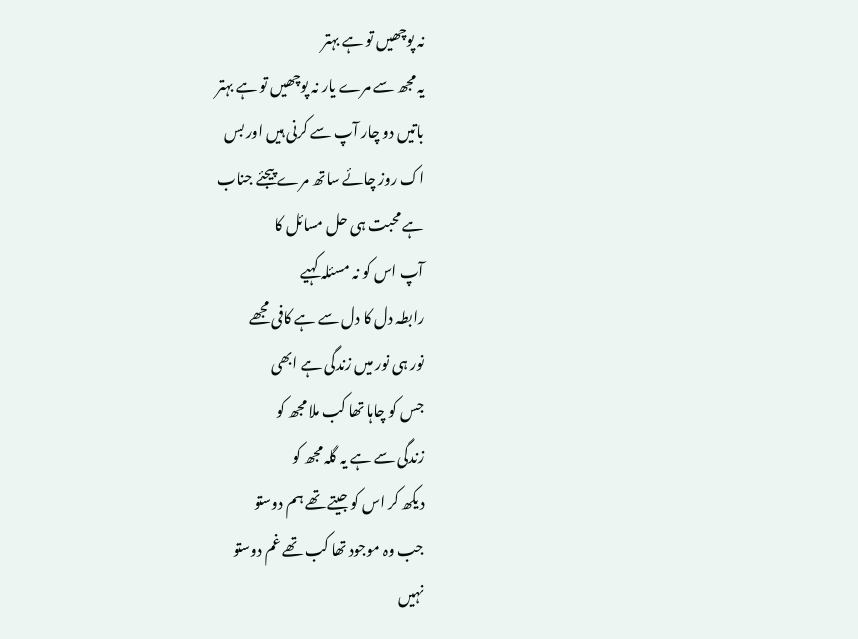نہ پوچھیں تو ہے بہتر
یہ مجھ سے مرے یار نہ پوچھیں تو ہے بہتر
باتیں دو چار آپ سے کرنی ہیں اور بس
اک روز چائے ساتھ مرے پیجئے جناب
ہے محبت ہی حل مسائل کا
آپ اس کو نہ مسئلہ کہیے
رابطہ دل کا دل سے ہے کافی مجھے
نور ہی نور میں زندگی ہے ابھی
جس کو چاہا تھا کب ملا مجھ کو
زندگی سے ہے یہ گلہ مجھ کو
دیکھ کر اس کو جیتے تھے ہم دوستو
جب وہ موجود تھا کب تھے غم دوستو
نہیں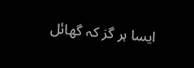ایسا ہر گز کہ گھائل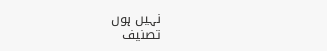نہیں ہوں
تصنیف